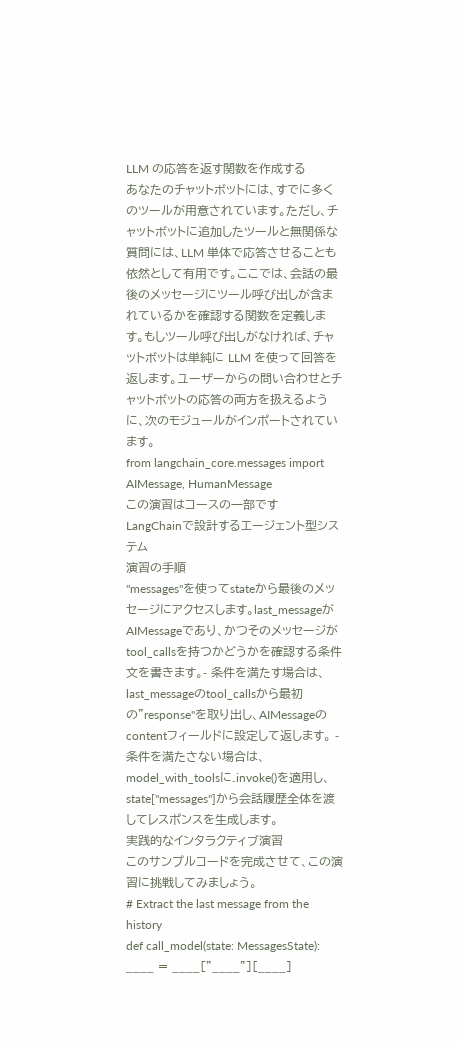LLM の応答を返す関数を作成する
あなたのチャットボットには、すでに多くのツールが用意されています。ただし、チャットボットに追加したツールと無関係な質問には、LLM 単体で応答させることも依然として有用です。ここでは、会話の最後のメッセージにツール呼び出しが含まれているかを確認する関数を定義します。もしツール呼び出しがなければ、チャットボットは単純に LLM を使って回答を返します。ユーザーからの問い合わせとチャットボットの応答の両方を扱えるように、次のモジュールがインポートされています。
from langchain_core.messages import AIMessage, HumanMessage
この演習はコースの一部です
LangChainで設計するエージェント型システム
演習の手順
"messages"を使ってstateから最後のメッセージにアクセスします。last_messageがAIMessageであり、かつそのメッセージがtool_callsを持つかどうかを確認する条件文を書きます。- 条件を満たす場合は、
last_messageのtool_callsから最初の"response"を取り出し、AIMessageのcontentフィールドに設定して返します。 - 条件を満たさない場合は、
model_with_toolsに.invoke()を適用し、state["messages"]から会話履歴全体を渡してレスポンスを生成します。
実践的なインタラクティブ演習
このサンプルコードを完成させて、この演習に挑戦してみましょう。
# Extract the last message from the history
def call_model(state: MessagesState):
____ = ____["____"][____]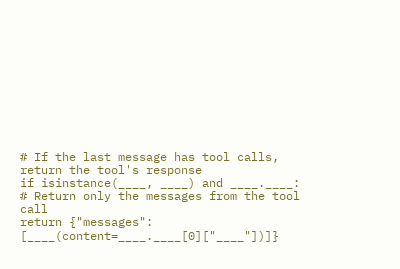# If the last message has tool calls, return the tool's response
if isinstance(____, ____) and ____.____:
# Return only the messages from the tool call
return {"messages": [____(content=____.____[0]["____"])]}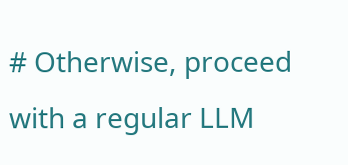# Otherwise, proceed with a regular LLM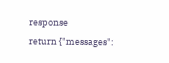response
return {"messages":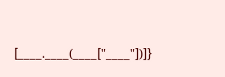[____.____(____["____"])]}